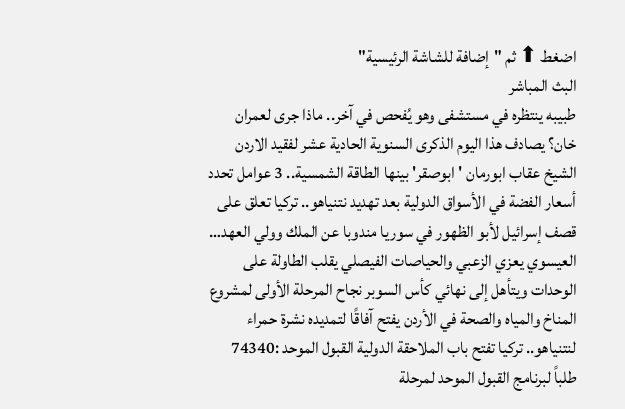اضغط ⬆ ثم "إضافة للشاشة الرئيسية"
البث المباشر
طبيبه ينتظره في مستشفى وهو يُفحص في آخر.. ماذا جرى لعمران خان؟ يصادف هذا اليوم الذكرى السنوية الحادية عشر لفقيد الاردن الشيخ عقاب ابورمان 'ابوصقر' بينها الطاقة الشمسية.. 3 عوامل تحدد أسعار الفضة في الأسواق الدولية بعد تهديد نتنياهو.. تركيا تعلق على قصف إسرائيل لأبو الظهور في سوريا مندوبا عن الملك وولي العهد… العيسوي يعزي الزعبي والحياصات الفيصلي يقلب الطاولة على الوحدات ويتأهل إلى نهائي كأس السوبر نجاح المرحلة الأولى لمشروع المناخ والمياه والصحة في الأردن يفتح آفاقًا لتمديده نشرة حمراء لنتنياهو.. تركيا تفتح باب الملاحقة الدولية القبول الموحد :74340 طلباً لبرنامج القبول الموحد لمرحلة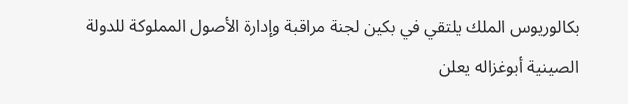بكالوريوس الملك يلتقي في بكين لجنة مراقبة وإدارة الأصول المملوكة للدولة الصينية أبوغزاله يعلن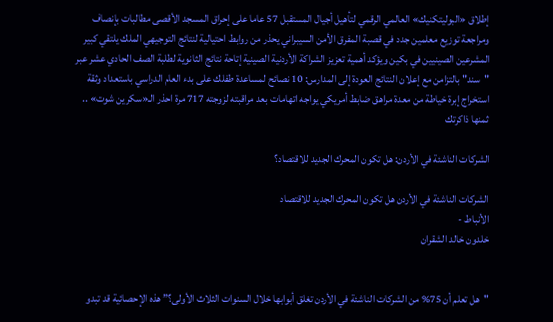إطلاق «البوليتكنيك» العالمي الرقمي لتأهيل أجيال المستقبل 57 عاما على إحراق المسجد الأقصى مطالبات بإنصاف ومراجعة توزيع معلمين جدد في قصبة المفرق الأمن السيبراني يحذر من روابط احتيالية لنتائج التوجيهي الملك يلتقي كبير المشرعين الصينيين في بكين ويؤكد أهمية تعزيز الشراكة الأردنية الصينية إتاحة نتائج الثانوية لطلبة الصف الحادي عشر عبر "سند" بالتزامن مع إعلان النتائج العودة إلى المدارس: 10 نصائح لمساعدة طفلك على بدء العام الدراسي باستعداد وثقة استخراج إبرة خياطة من معدة مراهق ضابط أمريكي يواجه اتهامات بعد مراقبته لزوجته 717 مرة احذر الـ«سكرين شوت» .. ثمنها ذاكرتك

الشركات الناشئة في الأردن: هل تكون المحرك الجديد للاقتصاد؟

الشركات الناشئة في الأردن هل تكون المحرك الجديد للاقتصاد
الأنباط -
خلدون خالد الشقران


"هل تعلم أن 75% من الشركات الناشئة في الأردن تغلق أبوابها خلال السنوات الثلاث الأولى؟” هذه الإحصائية قد تبدو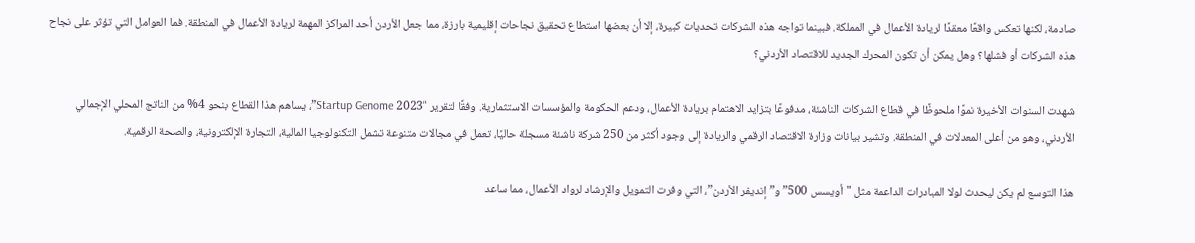صادمة، لكنها تعكس واقعًا معقدًا لريادة الأعمال في المملكة. فبينما تواجه هذه الشركات تحديات كبيرة، إلا أن بعضها استطاع تحقيق نجاحات إقليمية بارزة، مما جعل الأردن أحد المراكز المهمة لريادة الأعمال في المنطقة. فما العوامل التي تؤثر على نجاح هذه الشركات أو فشلها؟ وهل يمكن أن تكون المحرك الجديد للاقتصاد الأردني؟

شهدت السنوات الأخيرة نموًا ملحوظًا في قطاع الشركات الناشئة، مدفوعًا بتزايد الاهتمام بريادة الأعمال، ودعم الحكومة والمؤسسات الاستثمارية. وفقًا لتقرير "Startup Genome 2023”، يساهم هذا القطاع بنحو 4% من الناتج المحلي الإجمالي الأردني، وهو من أعلى المعدلات في المنطقة. وتشير بيانات وزارة الاقتصاد الرقمي والريادة إلى وجود أكثر من 250 شركة ناشئة مسجلة حاليًا، تعمل في مجالات متنوعة تشمل التكنولوجيا المالية، التجارة الإلكترونية، والصحة الرقمية.

هذا التوسع لم يكن ليحدث لولا المبادرات الداعمة مثل "أويسس 500” و”إنديفر الأردن”، التي وفرت التمويل والإرشاد لرواد الأعمال، مما ساعد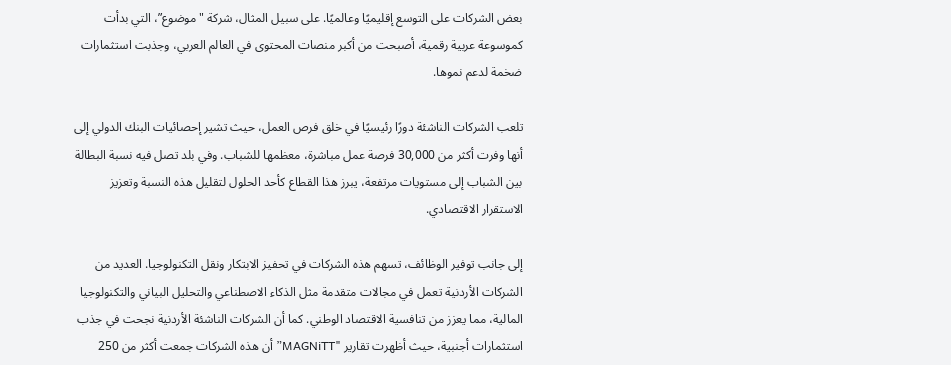بعض الشركات على التوسع إقليميًا وعالميًا. على سبيل المثال، شركة "موضوع”، التي بدأت كموسوعة عربية رقمية، أصبحت من أكبر منصات المحتوى في العالم العربي، وجذبت استثمارات ضخمة لدعم نموها.

تلعب الشركات الناشئة دورًا رئيسيًا في خلق فرص العمل، حيث تشير إحصائيات البنك الدولي إلى أنها وفرت أكثر من 30,000 فرصة عمل مباشرة، معظمها للشباب. وفي بلد تصل فيه نسبة البطالة بين الشباب إلى مستويات مرتفعة، يبرز هذا القطاع كأحد الحلول لتقليل هذه النسبة وتعزيز الاستقرار الاقتصادي.

إلى جانب توفير الوظائف، تسهم هذه الشركات في تحفيز الابتكار ونقل التكنولوجيا. العديد من الشركات الأردنية تعمل في مجالات متقدمة مثل الذكاء الاصطناعي والتحليل البياني والتكنولوجيا المالية، مما يعزز من تنافسية الاقتصاد الوطني. كما أن الشركات الناشئة الأردنية نجحت في جذب استثمارات أجنبية، حيث أظهرت تقارير "MAGNiTT” أن هذه الشركات جمعت أكثر من 250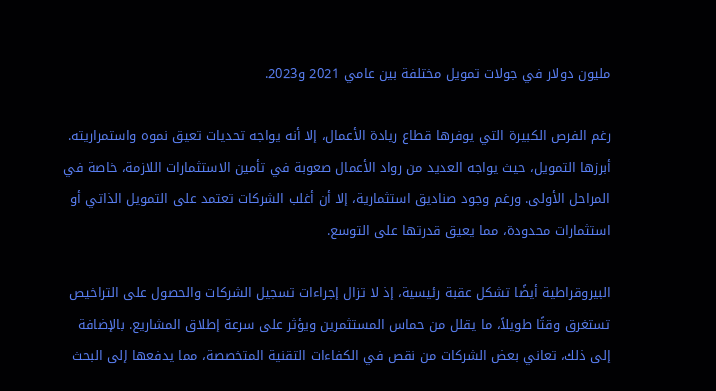مليون دولار في جولات تمويل مختلفة بين عامي 2021 و2023.

رغم الفرص الكبيرة التي يوفرها قطاع ريادة الأعمال، إلا أنه يواجه تحديات تعيق نموه واستمراريته. أبرزها التمويل، حيث يواجه العديد من رواد الأعمال صعوبة في تأمين الاستثمارات اللازمة، خاصة في المراحل الأولى. ورغم وجود صناديق استثمارية، إلا أن أغلب الشركات تعتمد على التمويل الذاتي أو استثمارات محدودة، مما يعيق قدرتها على التوسع.

البيروقراطية أيضًا تشكل عقبة رئيسية، إذ لا تزال إجراءات تسجيل الشركات والحصول على التراخيص تستغرق وقتًا طويلاً، ما يقلل من حماس المستثمرين ويؤثر على سرعة إطلاق المشاريع. بالإضافة إلى ذلك، تعاني بعض الشركات من نقص في الكفاءات التقنية المتخصصة، مما يدفعها إلى البحث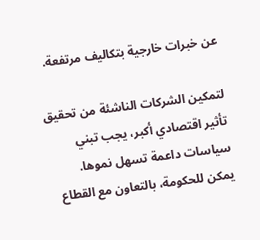عن خبرات خارجية بتكاليف مرتفعة.

لتمكين الشركات الناشئة من تحقيق تأثير اقتصادي أكبر، يجب تبني سياسات داعمة تسهل نموها. يمكن للحكومة، بالتعاون مع القطاع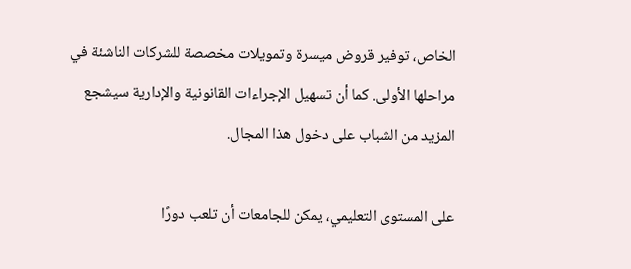الخاص، توفير قروض ميسرة وتمويلات مخصصة للشركات الناشئة في مراحلها الأولى. كما أن تسهيل الإجراءات القانونية والإدارية سيشجع المزيد من الشباب على دخول هذا المجال.

على المستوى التعليمي، يمكن للجامعات أن تلعب دورًا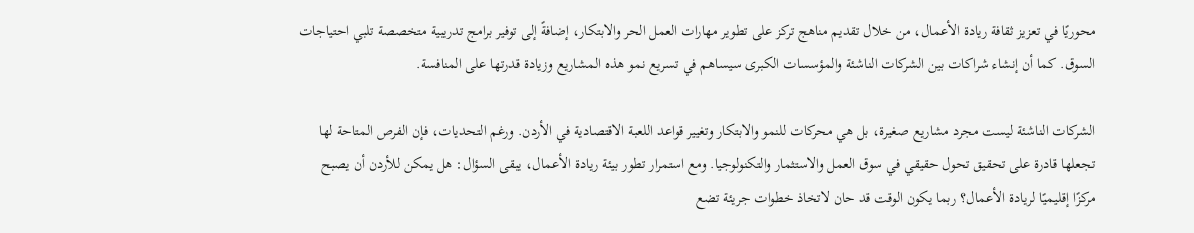محوريًا في تعزيز ثقافة ريادة الأعمال، من خلال تقديم مناهج تركز على تطوير مهارات العمل الحر والابتكار، إضافةً إلى توفير برامج تدريبية متخصصة تلبي احتياجات السوق. كما أن إنشاء شراكات بين الشركات الناشئة والمؤسسات الكبرى سيساهم في تسريع نمو هذه المشاريع وزيادة قدرتها على المنافسة.

الشركات الناشئة ليست مجرد مشاريع صغيرة، بل هي محركات للنمو والابتكار وتغيير قواعد اللعبة الاقتصادية في الأردن. ورغم التحديات، فإن الفرص المتاحة لها تجعلها قادرة على تحقيق تحول حقيقي في سوق العمل والاستثمار والتكنولوجيا. ومع استمرار تطور بيئة ريادة الأعمال، يبقى السؤال: هل يمكن للأردن أن يصبح مركزًا إقليميًا لريادة الأعمال؟ ربما يكون الوقت قد حان لاتخاذ خطوات جريئة تضع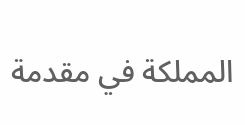المملكة في مقدمة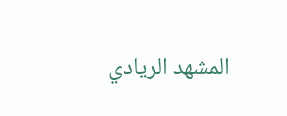المشهد الريادي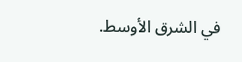في الشرق الأوسط.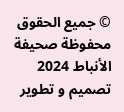© جميع الحقوق محفوظة صحيفة الأنباط 2024
تصميم و تطوير